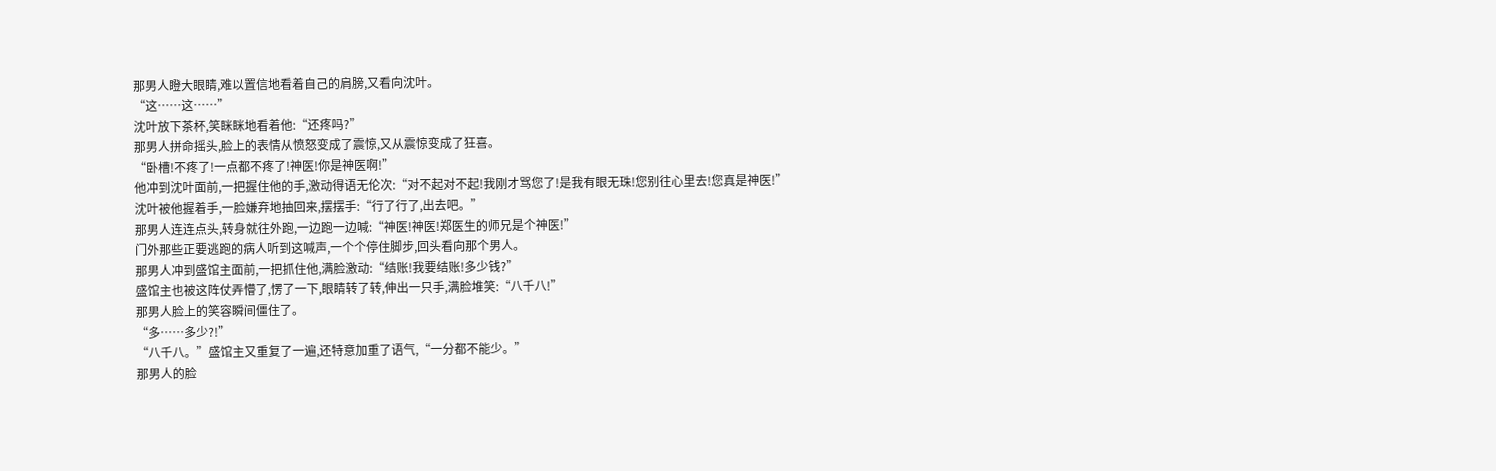那男人瞪大眼睛,难以置信地看着自己的肩膀,又看向沈叶。
“这……这……”
沈叶放下茶杯,笑眯眯地看着他:“还疼吗?”
那男人拼命摇头,脸上的表情从愤怒变成了震惊,又从震惊变成了狂喜。
“卧槽!不疼了!一点都不疼了!神医!你是神医啊!”
他冲到沈叶面前,一把握住他的手,激动得语无伦次:“对不起对不起!我刚才骂您了!是我有眼无珠!您别往心里去!您真是神医!”
沈叶被他握着手,一脸嫌弃地抽回来,摆摆手:“行了行了,出去吧。”
那男人连连点头,转身就往外跑,一边跑一边喊:“神医!神医!郑医生的师兄是个神医!”
门外那些正要逃跑的病人听到这喊声,一个个停住脚步,回头看向那个男人。
那男人冲到盛馆主面前,一把抓住他,满脸激动:“结账!我要结账!多少钱?”
盛馆主也被这阵仗弄懵了,愣了一下,眼睛转了转,伸出一只手,满脸堆笑:“八千八!”
那男人脸上的笑容瞬间僵住了。
“多……多少?!”
“八千八。”盛馆主又重复了一遍,还特意加重了语气,“一分都不能少。”
那男人的脸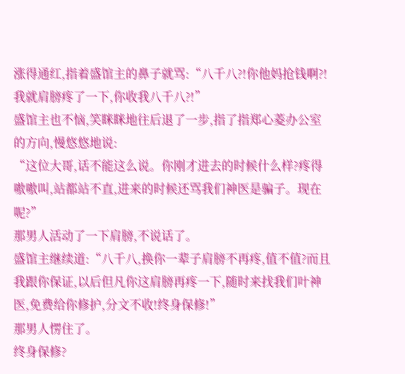涨得通红,指着盛馆主的鼻子就骂:“八千八?!你他妈抢钱啊?!我就肩膀疼了一下,你收我八千八?!”
盛馆主也不恼,笑眯眯地往后退了一步,指了指郑心菱办公室的方向,慢悠悠地说:
“这位大哥,话不能这么说。你刚才进去的时候什么样?疼得嗷嗷叫,站都站不直,进来的时候还骂我们神医是骗子。现在呢?”
那男人活动了一下肩膀,不说话了。
盛馆主继续道:“八千八,换你一辈子肩膀不再疼,值不值?而且我跟你保证,以后但凡你这肩膀再疼一下,随时来找我们叶神医,免费给你修护,分文不收!终身保修!”
那男人愣住了。
终身保修?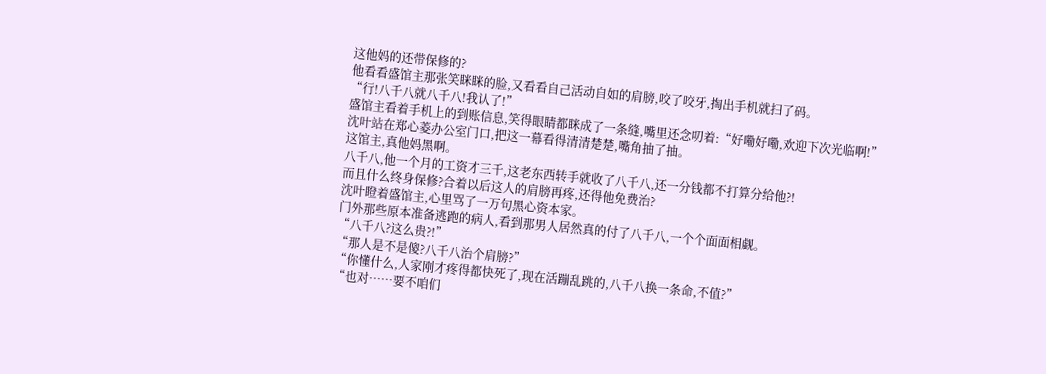这他妈的还带保修的?
他看看盛馆主那张笑眯眯的脸,又看看自己活动自如的肩膀,咬了咬牙,掏出手机就扫了码。
“行!八千八就八千八!我认了!”
盛馆主看着手机上的到账信息,笑得眼睛都眯成了一条缝,嘴里还念叨着:“好嘞好嘞,欢迎下次光临啊!”
沈叶站在郑心菱办公室门口,把这一幕看得清清楚楚,嘴角抽了抽。
这馆主,真他妈黑啊。
八千八,他一个月的工资才三千,这老东西转手就收了八千八,还一分钱都不打算分给他?!
而且什么终身保修?合着以后这人的肩膀再疼,还得他免费治?
沈叶瞪着盛馆主,心里骂了一万句黑心资本家。
门外那些原本准备逃跑的病人,看到那男人居然真的付了八千八,一个个面面相觑。
“八千八?这么贵?!”
“那人是不是傻?八千八治个肩膀?”
“你懂什么,人家刚才疼得都快死了,现在活蹦乱跳的,八千八换一条命,不值?”
“也对……要不咱们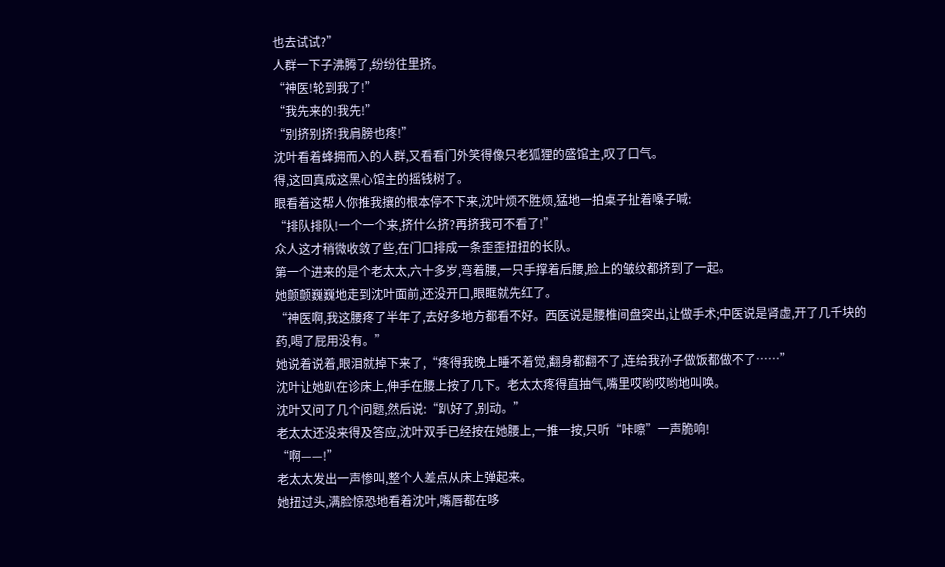也去试试?”
人群一下子沸腾了,纷纷往里挤。
“神医!轮到我了!”
“我先来的!我先!”
“别挤别挤!我肩膀也疼!”
沈叶看着蜂拥而入的人群,又看看门外笑得像只老狐狸的盛馆主,叹了口气。
得,这回真成这黑心馆主的摇钱树了。
眼看着这帮人你推我攘的根本停不下来,沈叶烦不胜烦,猛地一拍桌子扯着嗓子喊:
“排队排队!一个一个来,挤什么挤?再挤我可不看了!”
众人这才稍微收敛了些,在门口排成一条歪歪扭扭的长队。
第一个进来的是个老太太,六十多岁,弯着腰,一只手撑着后腰,脸上的皱纹都挤到了一起。
她颤颤巍巍地走到沈叶面前,还没开口,眼眶就先红了。
“神医啊,我这腰疼了半年了,去好多地方都看不好。西医说是腰椎间盘突出,让做手术;中医说是肾虚,开了几千块的药,喝了屁用没有。”
她说着说着,眼泪就掉下来了,“疼得我晚上睡不着觉,翻身都翻不了,连给我孙子做饭都做不了……”
沈叶让她趴在诊床上,伸手在腰上按了几下。老太太疼得直抽气,嘴里哎哟哎哟地叫唤。
沈叶又问了几个问题,然后说:“趴好了,别动。”
老太太还没来得及答应,沈叶双手已经按在她腰上,一推一按,只听“咔嚓”一声脆响!
“啊——!”
老太太发出一声惨叫,整个人差点从床上弹起来。
她扭过头,满脸惊恐地看着沈叶,嘴唇都在哆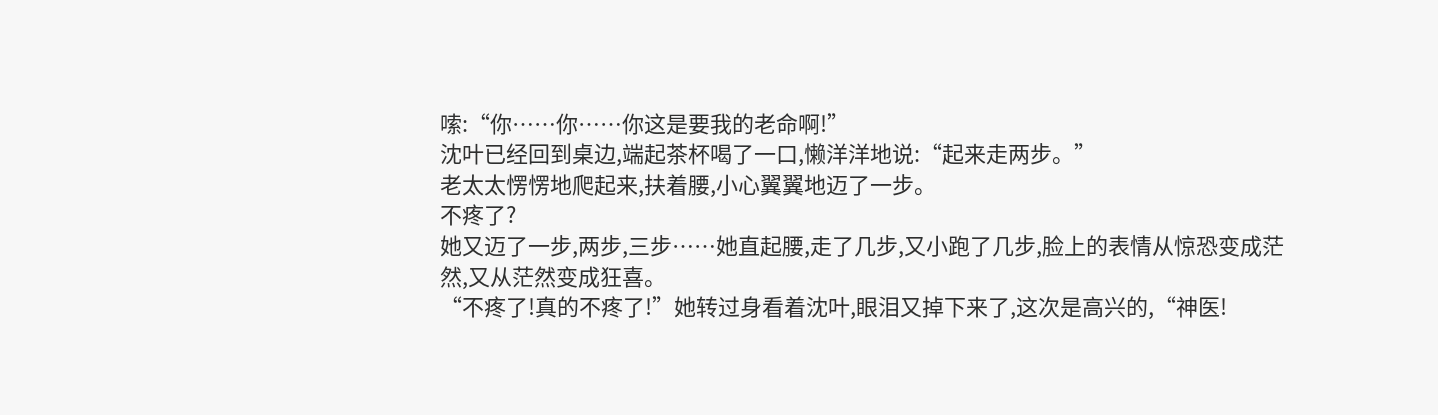嗦:“你……你……你这是要我的老命啊!”
沈叶已经回到桌边,端起茶杯喝了一口,懒洋洋地说:“起来走两步。”
老太太愣愣地爬起来,扶着腰,小心翼翼地迈了一步。
不疼了?
她又迈了一步,两步,三步……她直起腰,走了几步,又小跑了几步,脸上的表情从惊恐变成茫然,又从茫然变成狂喜。
“不疼了!真的不疼了!”她转过身看着沈叶,眼泪又掉下来了,这次是高兴的,“神医!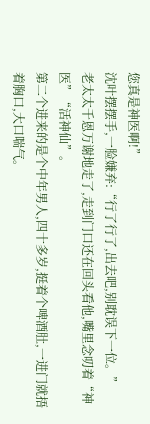您真是神医啊!”
沈叶摆摆手,一脸嫌弃:“行了行了,出去吧,别耽误下一位。”
老太太千恩万谢地走了,走到门口还在回头看他,嘴里念叨着“神医”“活神仙”。
第二个进来的是个中年男人,四十多岁,挺着个啤酒肚,一进门就捂着胸口,大口喘气。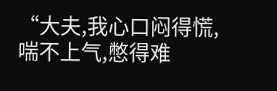“大夫,我心口闷得慌,喘不上气,憋得难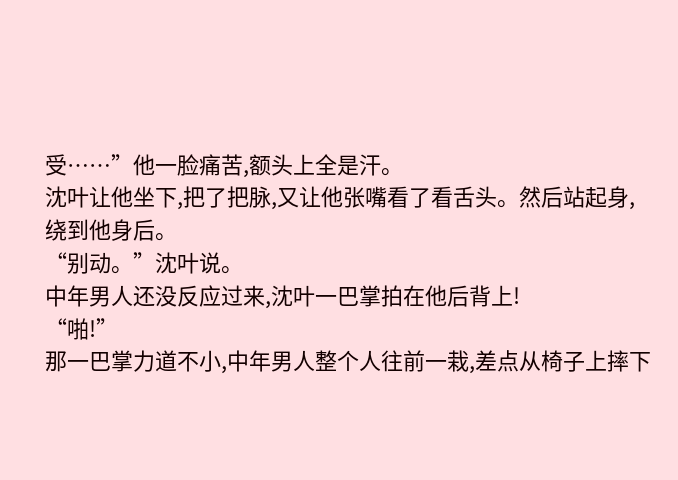受……”他一脸痛苦,额头上全是汗。
沈叶让他坐下,把了把脉,又让他张嘴看了看舌头。然后站起身,绕到他身后。
“别动。”沈叶说。
中年男人还没反应过来,沈叶一巴掌拍在他后背上!
“啪!”
那一巴掌力道不小,中年男人整个人往前一栽,差点从椅子上摔下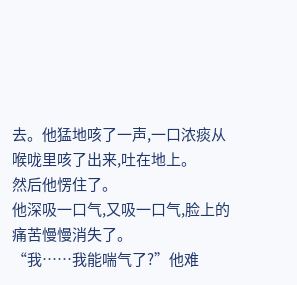去。他猛地咳了一声,一口浓痰从喉咙里咳了出来,吐在地上。
然后他愣住了。
他深吸一口气,又吸一口气,脸上的痛苦慢慢消失了。
“我……我能喘气了?”他难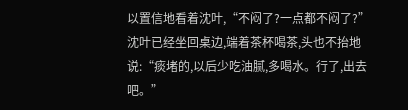以置信地看着沈叶,“不闷了?一点都不闷了?”
沈叶已经坐回桌边,端着茶杯喝茶,头也不抬地说:“痰堵的,以后少吃油腻,多喝水。行了,出去吧。”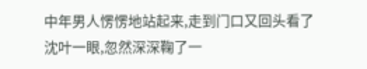中年男人愣愣地站起来,走到门口又回头看了沈叶一眼,忽然深深鞠了一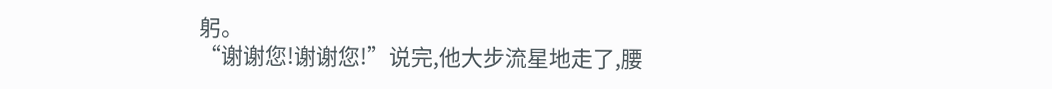躬。
“谢谢您!谢谢您!”说完,他大步流星地走了,腰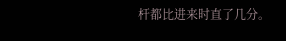杆都比进来时直了几分。